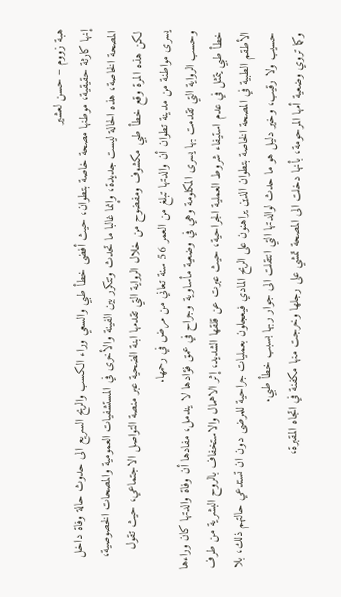هبة زووم – حسن لعشير
إنها كارثة حقيقية، موطنها مصحة خاصة بتطوان، حيث أفضى خطأ طبي والسعي وراء الكسب والربح السريع الى حدوث حالة وفاة داخل المصحة الخاصة، هذه الحالة ليست جديدة، وإنما غالبا ما تحدث وتتكرر بين الفينة والأخرى في المستشفيات العمومية والمصحات الخصوصية، لكن هذه المرة وقع خطأ طبي مكشوف ومفضوح من خلال الرواية التي تقدمها ابنة الضحية عبر منصة التواصل الاجتماعي، حيث تقول يسرى مواطنة من مدينة تطوان أن والدتها تبلغ من العمر 56 سنة تعاني من مرض في رحمها.
وحسب الرواية التي تقدمت بها يسرى المكلومة وهي في وضعية مأساوية وجراح في عمق فؤادها لا يندمل، مفادها أن وفاة والدتها كان وراءها خطأ طبي يتمثل في عدم استيفاء شروط العملية الجراحية، حيث عبرت عن قلقها الشديد، إثر الاهمال والاستخفاف بالروح البشرية من طرف الأطقم الطبية في المصحة الخاصة بتطوان الذين يراهنون على الربح المادي فيعجلون بعمليات جراحية للمرضى دون ان تستدعي حالتهم ذلك، بلا حسيب ولا رقيب، وخير دليل هو ما حدث لوالدتها التي انتقلت الى جوار ربها بسبب خطأ طبي.
وكما تروي وضعية أمها المرحومة، بأنها دخلت الى المصحة تمشي على رجلها وخرجت منها مكفنة في اتجاه المقبرة،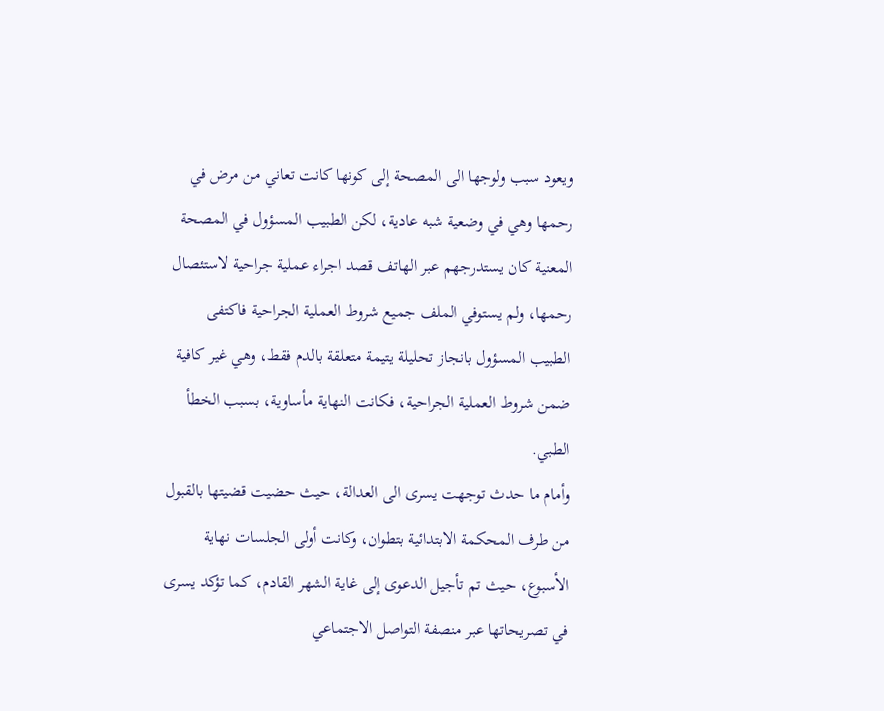ويعود سبب ولوجها الى المصحة إلى كونها كانت تعاني من مرض في رحمها وهي في وضعية شبه عادية، لكن الطبيب المسؤول في المصحة المعنية كان يستدرجهم عبر الهاتف قصد اجراء عملية جراحية لاستئصال رحمها، ولم يستوفي الملف جميع شروط العملية الجراحية فاكتفى الطبيب المسؤول بانجاز تحليلة يتيمة متعلقة بالدم فقط، وهي غير كافية ضمن شروط العملية الجراحية، فكانت النهاية مأساوية، بسبب الخطأ الطبي.
وأمام ما حدث توجهت يسرى الى العدالة، حيث حضيت قضيتها بالقبول من طرف المحكمة الابتدائية بتطوان، وكانت أولى الجلسات نهاية الأسبوع، حيث تم تأجيل الدعوى إلى غاية الشهر القادم، كما تؤكد يسرى في تصريحاتها عبر منصفة التواصل الاجتماعي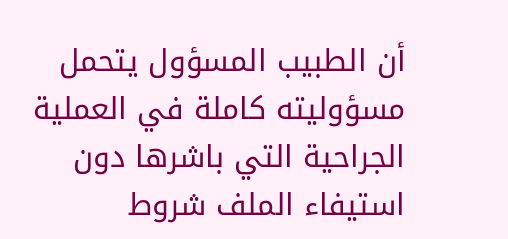أن الطبيب المسؤول يتحمل مسؤوليته كاملة في العملية الجراحية التي باشرها دون استيفاء الملف شروط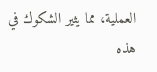العملية، مما يثير الشكوك في هذه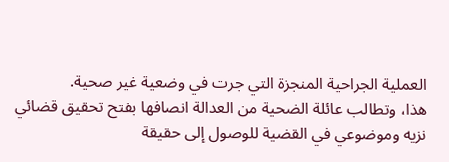العملية الجراحية المنجزة التي جرت في وضعية غير صحية.
هذا، وتطالب عائلة الضحية من العدالة انصافها بفتح تحقيق قضائي نزيه وموضوعي في القضية للوصول إلى حقيقة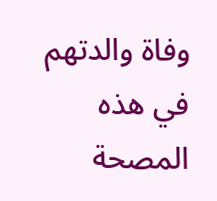وفاة والدتهم في هذه المصحة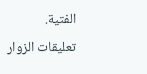الفتية.
تعليقات الزوار